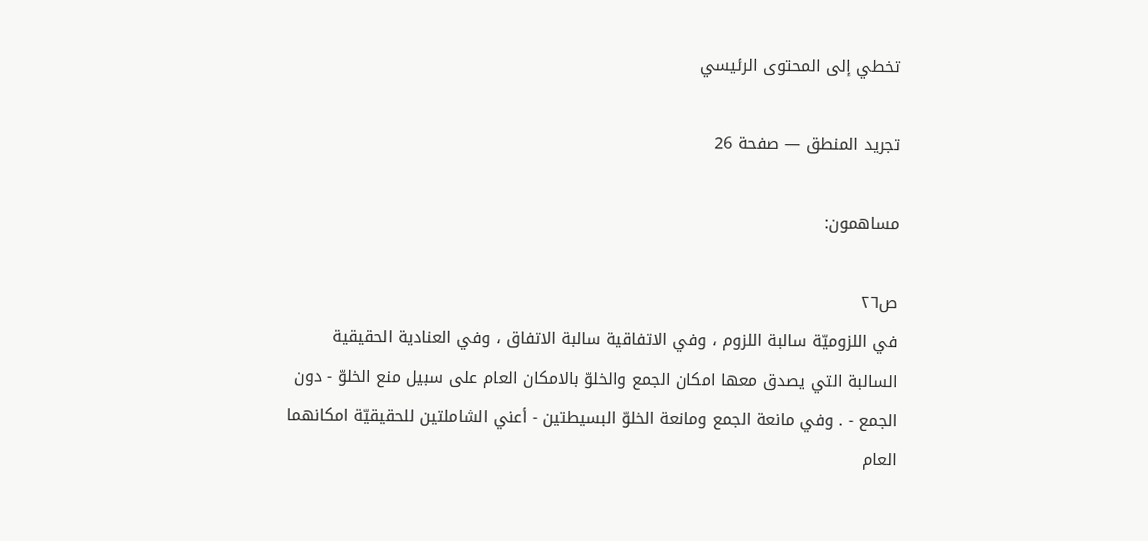تخطي إلى المحتوى الرئيسي

تجريد المنطق — صفحة 26

مساهمون:

ص٢٦
في اللزوميّة سالبة اللزوم ، وفي الاتفاقية سالبة الاتفاق ، وفي العنادية الحقيقية السالبة التي يصدق معها امكان الجمع والخلوّ بالامكان العام على سبيل منع الخلوّ - دون الجمع - . وفي مانعة الجمع ومانعة الخلوّ البسيطتين - أعني الشاملتين للحقيقيّة امكانهما العام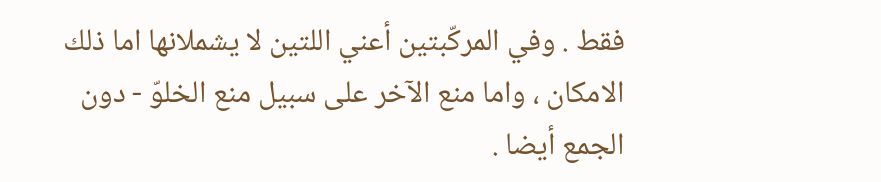فقط . وفي المركّبتين أعني اللتين لا يشملانها اما ذلك الامكان ، واما منع الآخر على سبيل منع الخلوّ - دون الجمع أيضا .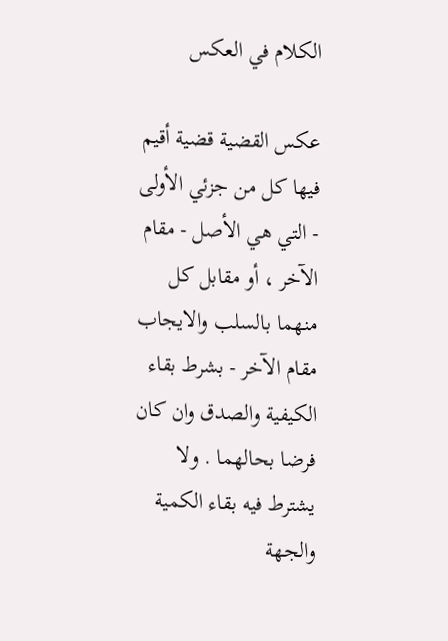الكلام في العكس

عكس القضية قضية أقيم فيها كل من جزئي الأولى - التي هي الأصل - مقام الآخر ، أو مقابل كل منهما بالسلب والايجاب مقام الآخر - بشرط بقاء الكيفية والصدق وان كان فرضا بحالهما . ولا يشترط فيه بقاء الكمية والجهة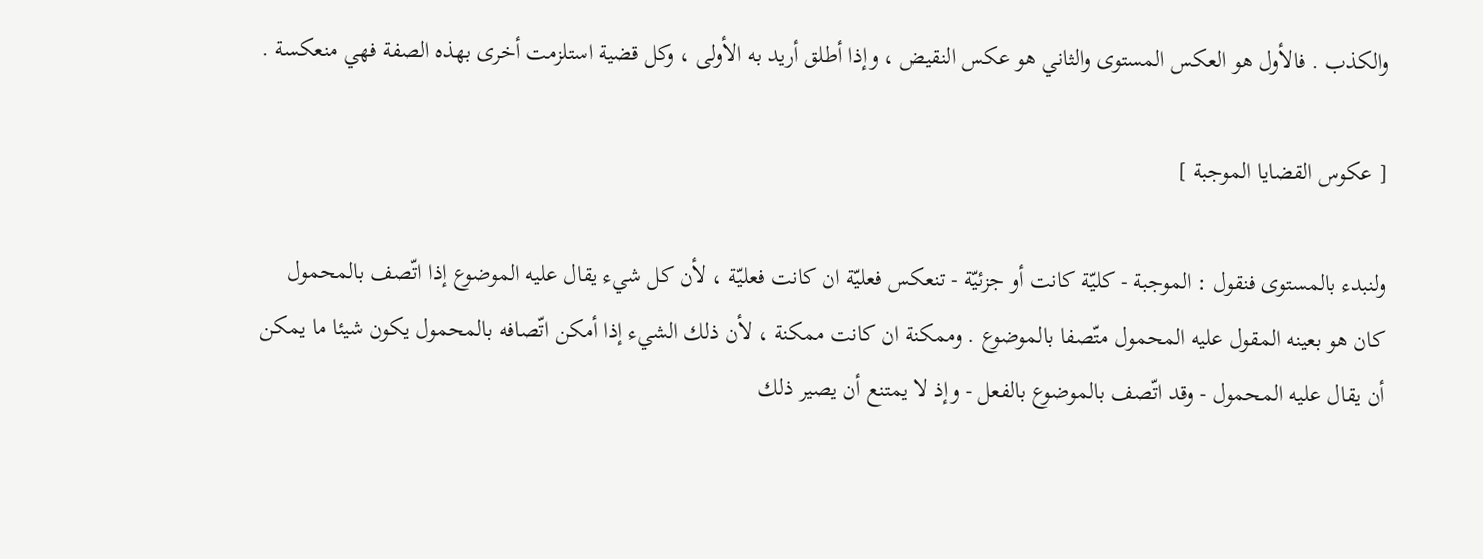والكذب . فالأول هو العكس المستوى والثاني هو عكس النقيض ، وإذا أطلق أريد به الأولى ، وكل قضية استلزمت أخرى بهذه الصفة فهي منعكسة .

[ عكوس القضايا الموجبة ]

ولنبدء بالمستوى فنقول : الموجبة - كليّة كانت أو جزئيّة - تنعكس فعليّة ان كانت فعليّة ، لأن كل شيء يقال عليه الموضوع إذا اتّصف بالمحمول كان هو بعينه المقول عليه المحمول متّصفا بالموضوع . وممكنة ان كانت ممكنة ، لأن ذلك الشيء إذا أمكن اتّصافه بالمحمول يكون شيئا ما يمكن أن يقال عليه المحمول - وقد اتّصف بالموضوع بالفعل - وإذ لا يمتنع أن يصير ذلك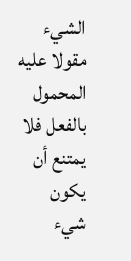الشيء مقولا عليه المحمول بالفعل فلا يمتنع أن يكون شيء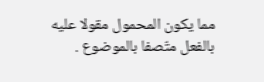مما يكون المحمول مقولا عليه بالفعل متّصفا بالموضوع .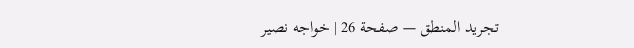تجريد المنطق — صفحة 26 | خواجه نصير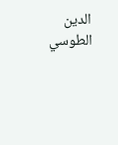الدين الطوسي